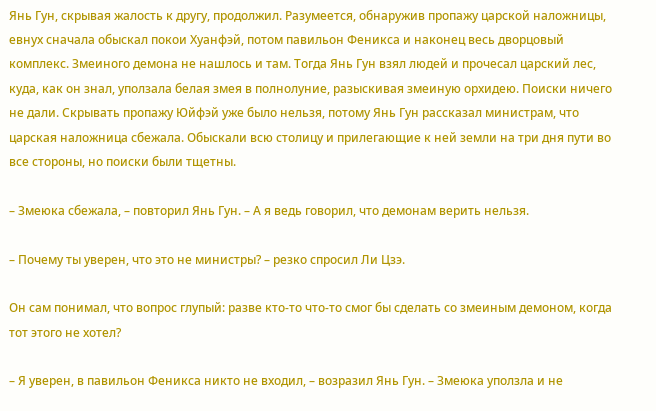Янь Гун, скрывая жалость к другу, продолжил. Разумеется, обнаружив пропажу царской наложницы, евнух сначала обыскал покои Хуанфэй, потом павильон Феникса и наконец весь дворцовый комплекс. Змеиного демона не нашлось и там. Тогда Янь Гун взял людей и прочесал царский лес, куда, как он знал, уползала белая змея в полнолуние, разыскивая змеиную орхидею. Поиски ничего не дали. Скрывать пропажу Юйфэй уже было нельзя, потому Янь Гун рассказал министрам, что царская наложница сбежала. Обыскали всю столицу и прилегающие к ней земли на три дня пути во все стороны, но поиски были тщетны.

– Змеюка сбежала, – повторил Янь Гун. – А я ведь говорил, что демонам верить нельзя.

– Почему ты уверен, что это не министры? – резко спросил Ли Цзэ.

Он сам понимал, что вопрос глупый: разве кто-то что-то смог бы сделать со змеиным демоном, когда тот этого не хотел?

– Я уверен, в павильон Феникса никто не входил, – возразил Янь Гун. – Змеюка уползла и не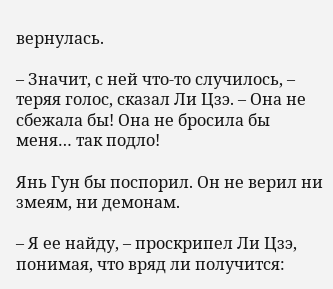вернулась.

– Значит, с ней что-то случилось, – теряя голос, сказал Ли Цзэ. – Она не сбежала бы! Она не бросила бы меня… так подло!

Янь Гун бы поспорил. Он не верил ни змеям, ни демонам.

– Я ее найду, – проскрипел Ли Цзэ, понимая, что вряд ли получится: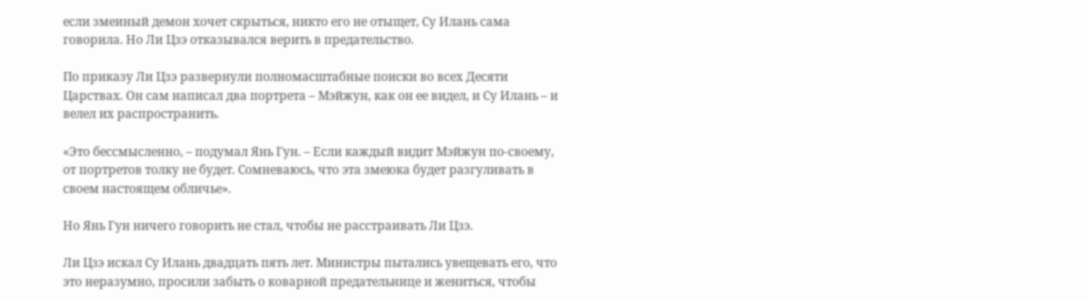если змеиный демон хочет скрыться, никто его не отыщет, Су Илань сама говорила. Но Ли Цзэ отказывался верить в предательство.

По приказу Ли Цзэ развернули полномасштабные поиски во всех Десяти Царствах. Он сам написал два портрета – Мэйжун, как он ее видел, и Су Илань – и велел их распространить.

«Это бессмысленно, – подумал Янь Гун. – Если каждый видит Мэйжун по-своему, от портретов толку не будет. Сомневаюсь, что эта змеюка будет разгуливать в своем настоящем обличье».

Но Янь Гун ничего говорить не стал, чтобы не расстраивать Ли Цзэ.

Ли Цзэ искал Су Илань двадцать пять лет. Министры пытались увещевать его, что это неразумно, просили забыть о коварной предательнице и жениться, чтобы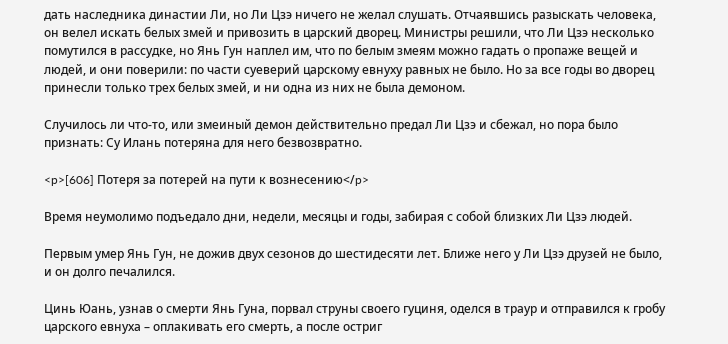дать наследника династии Ли, но Ли Цзэ ничего не желал слушать. Отчаявшись разыскать человека, он велел искать белых змей и привозить в царский дворец. Министры решили, что Ли Цзэ несколько помутился в рассудке, но Янь Гун наплел им, что по белым змеям можно гадать о пропаже вещей и людей, и они поверили: по части суеверий царскому евнуху равных не было. Но за все годы во дворец принесли только трех белых змей, и ни одна из них не была демоном.

Случилось ли что-то, или змеиный демон действительно предал Ли Цзэ и сбежал, но пора было признать: Су Илань потеряна для него безвозвратно.

<p>[606] Потеря за потерей на пути к вознесению</p>

Время неумолимо подъедало дни, недели, месяцы и годы, забирая с собой близких Ли Цзэ людей.

Первым умер Янь Гун, не дожив двух сезонов до шестидесяти лет. Ближе него у Ли Цзэ друзей не было, и он долго печалился.

Цинь Юань, узнав о смерти Янь Гуна, порвал струны своего гуциня, оделся в траур и отправился к гробу царского евнуха – оплакивать его смерть, а после остриг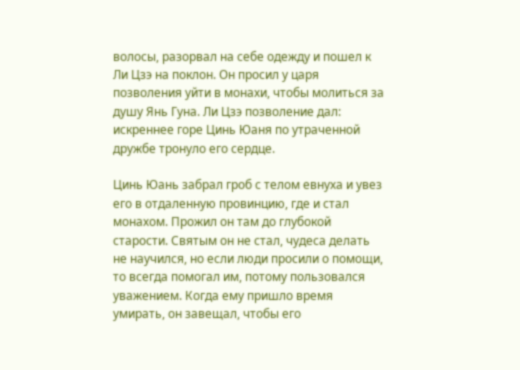волосы, разорвал на себе одежду и пошел к Ли Цзэ на поклон. Он просил у царя позволения уйти в монахи, чтобы молиться за душу Янь Гуна. Ли Цзэ позволение дал: искреннее горе Цинь Юаня по утраченной дружбе тронуло его сердце.

Цинь Юань забрал гроб с телом евнуха и увез его в отдаленную провинцию, где и стал монахом. Прожил он там до глубокой старости. Святым он не стал, чудеса делать не научился, но если люди просили о помощи, то всегда помогал им, потому пользовался уважением. Когда ему пришло время умирать, он завещал, чтобы его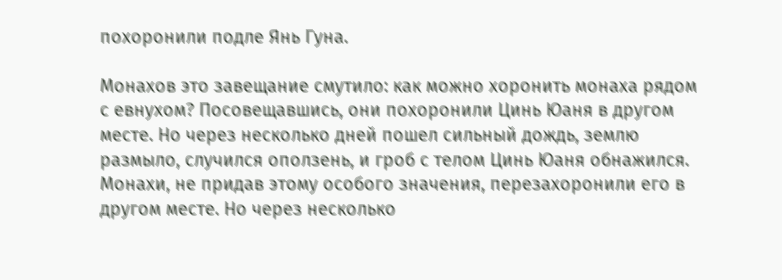похоронили подле Янь Гуна.

Монахов это завещание смутило: как можно хоронить монаха рядом с евнухом? Посовещавшись, они похоронили Цинь Юаня в другом месте. Но через несколько дней пошел сильный дождь, землю размыло, случился оползень, и гроб с телом Цинь Юаня обнажился. Монахи, не придав этому особого значения, перезахоронили его в другом месте. Но через несколько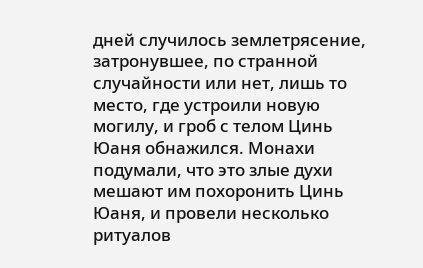дней случилось землетрясение, затронувшее, по странной случайности или нет, лишь то место, где устроили новую могилу, и гроб с телом Цинь Юаня обнажился. Монахи подумали, что это злые духи мешают им похоронить Цинь Юаня, и провели несколько ритуалов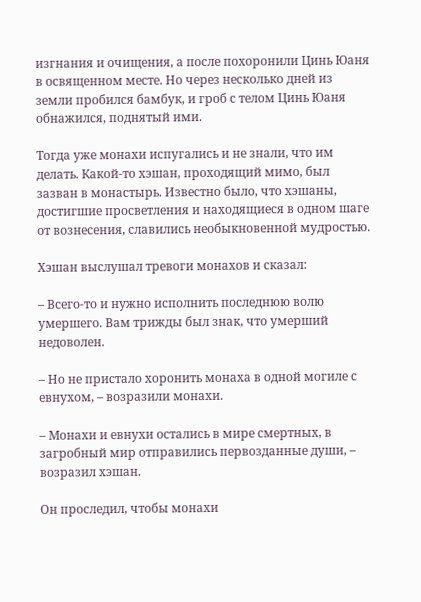изгнания и очищения, а после похоронили Цинь Юаня в освященном месте. Но через несколько дней из земли пробился бамбук, и гроб с телом Цинь Юаня обнажился, поднятый ими.

Тогда уже монахи испугались и не знали, что им делать. Какой-то хэшан, проходящий мимо, был зазван в монастырь. Известно было, что хэшаны, достигшие просветления и находящиеся в одном шаге от вознесения, славились необыкновенной мудростью.

Хэшан выслушал тревоги монахов и сказал:

– Всего-то и нужно исполнить последнюю волю умершего. Вам трижды был знак, что умерший недоволен.

– Но не пристало хоронить монаха в одной могиле с евнухом, – возразили монахи.

– Монахи и евнухи остались в мире смертных, в загробный мир отправились первозданные души, – возразил хэшан.

Он проследил, чтобы монахи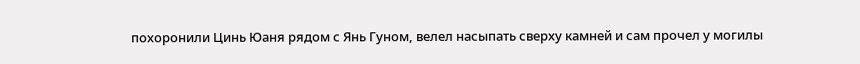похоронили Цинь Юаня рядом с Янь Гуном, велел насыпать сверху камней и сам прочел у могилы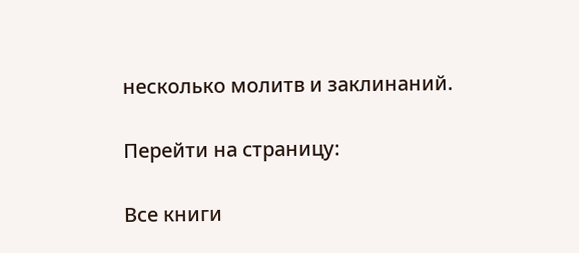несколько молитв и заклинаний.

Перейти на страницу:

Все книги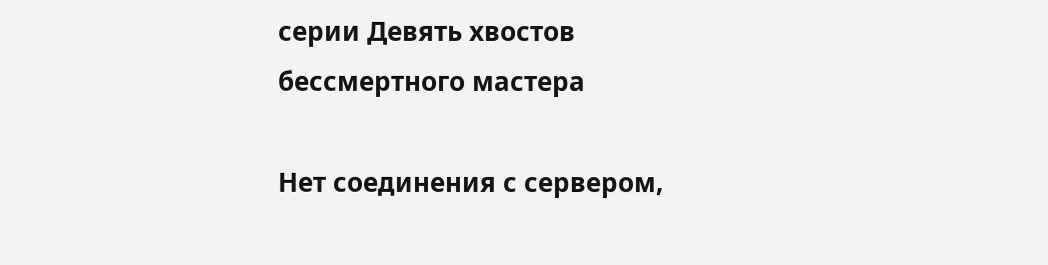серии Девять хвостов бессмертного мастера

Нет соединения с сервером,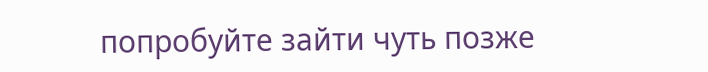попробуйте зайти чуть позже